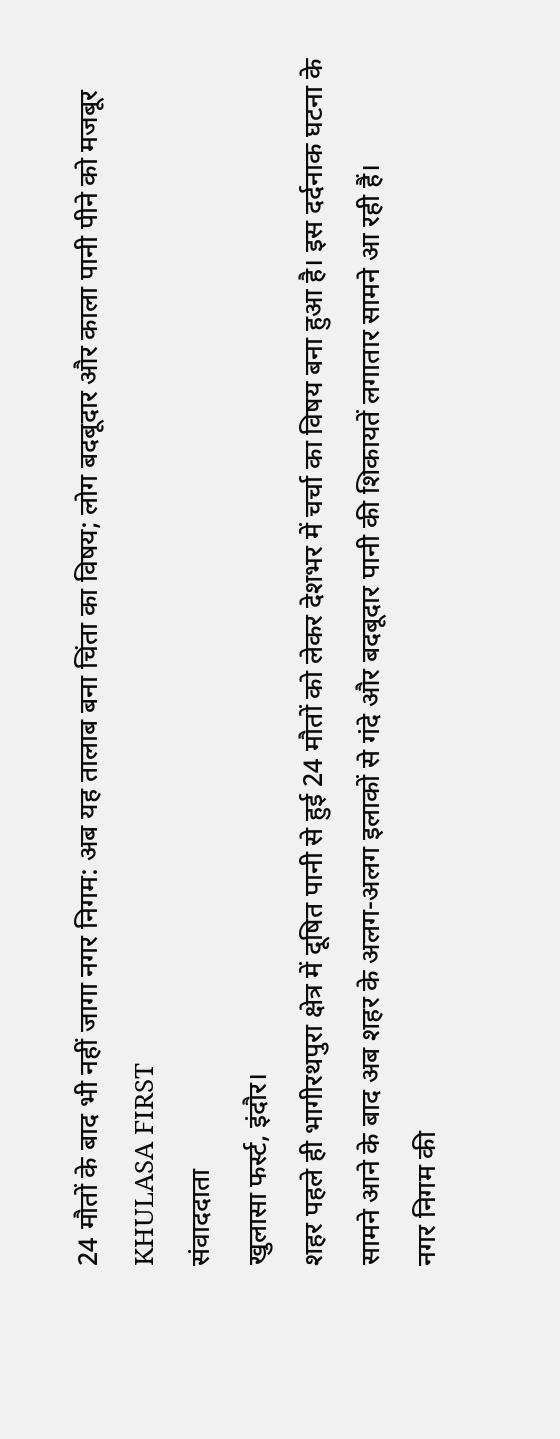24 मौतों के बाद भी नहीं जागा नगर निगम: अब यह तालाब बना चिंता का विषय; लोग बदबूदार और काला पानी पीने को मजबूर
KHULASA FIRST
संवाददाता
खुलासा फर्स्ट, इंदौर।
शहर पहले ही भागीरथपुरा क्षेत्र में दूषित पानी से हुई 24 मौतों को लेकर देशभर में चर्चा का विषय बना हुआ है। इस दर्दनाक घटना के सामने आने के बाद अब शहर के अलग-अलग इलाकों से गंदे और बदबूदार पानी की शिकायतें लगातार सामने आ रही हैं।
नगर निगम की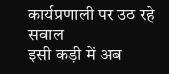कार्यप्रणाली पर उठ रहे सवाल
इसी कड़ी में अब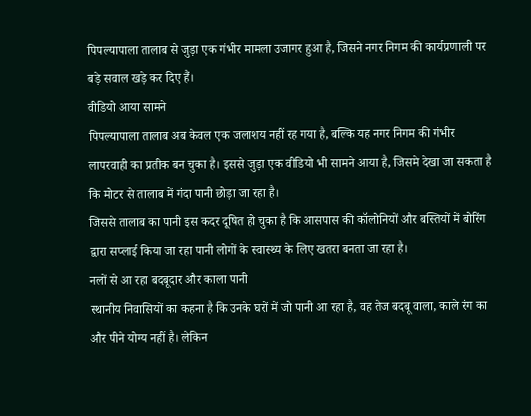पिपल्यापाला तालाब से जुड़ा एक गंभीर मामला उजागर हुआ है, जिसने नगर निगम की कार्यप्रणाली पर बड़े सवाल खड़े कर दिए हैं।
वीडियो आया सामने
पिपल्यापाला तालाब अब केवल एक जलाशय नहीं रह गया है, बल्कि यह नगर निगम की गंभीर लापरवाही का प्रतीक बन चुका है। इससे जुड़ा एक वीडियो भी सामने आया है, जिसमे देखा जा सकता है कि मोटर से तालाब में गंदा पानी छोड़ा जा रहा है।
जिससे तालाब का पानी इस कदर दूषित हो चुका है कि आसपास की कॉलोनियों और बस्तियों में बोरिंग द्वारा सप्लाई किया जा रहा पानी लोगों के स्वास्थ्य के लिए खतरा बनता जा रहा है।
नलों से आ रहा बदबूदार और काला पानी
स्थानीय निवासियों का कहना है कि उनके घरों में जो पानी आ रहा है, वह तेज बदबू वाला, काले रंग का और पीने योग्य नहीं है। लेकिन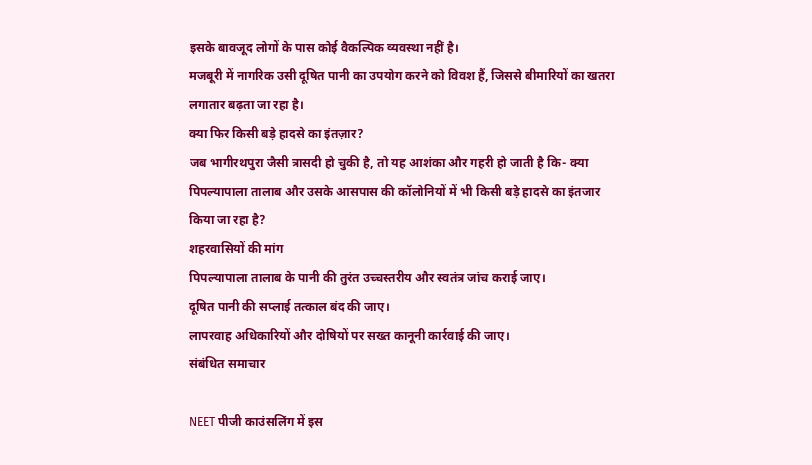इसके बावजूद लोगों के पास कोई वैकल्पिक व्यवस्था नहीं है।
मजबूरी में नागरिक उसी दूषित पानी का उपयोग करने को विवश हैं, जिससे बीमारियों का खतरा लगातार बढ़ता जा रहा है।
क्या फिर किसी बड़े हादसे का इंतज़ार?
जब भागीरथपुरा जैसी त्रासदी हो चुकी है, तो यह आशंका और गहरी हो जाती है कि- क्या पिपल्यापाला तालाब और उसके आसपास की कॉलोनियों में भी किसी बड़े हादसे का इंतजार किया जा रहा है?
शहरवासियों की मांग
पिपल्यापाला तालाब के पानी की तुरंत उच्चस्तरीय और स्वतंत्र जांच कराई जाए।
दूषित पानी की सप्लाई तत्काल बंद की जाए।
लापरवाह अधिकारियों और दोषियों पर सख्त कानूनी कार्रवाई की जाए।
संबंधित समाचार

NEET पीजी काउंसलिंग में इस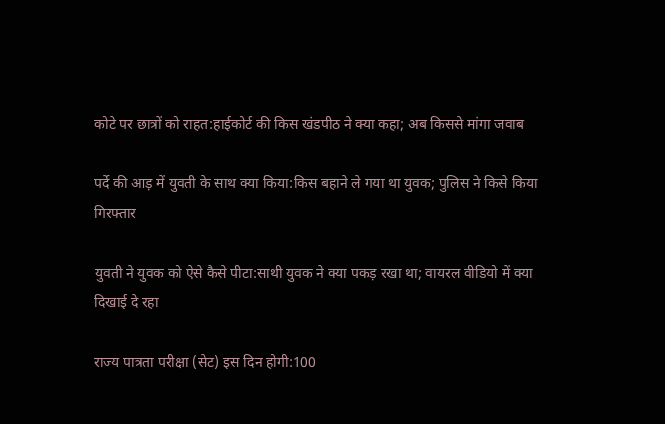कोटे पर छात्रों को राहत:हाईकोर्ट की किस खंडपीठ ने क्या कहा; अब किससे मांगा जवाब

पर्दे की आड़ में युवती के साथ क्या किया:किस बहाने ले गया था युवक; पुलिस ने किसे किया गिरफ्तार

युवती ने युवक को ऐसे कैसे पीटा:साथी युवक ने क्या पकड़ रखा था; वायरल वीडियो में क्या दिखाई दे रहा

राज्य पात्रता परीक्षा (सेट) इस दिन होगी:100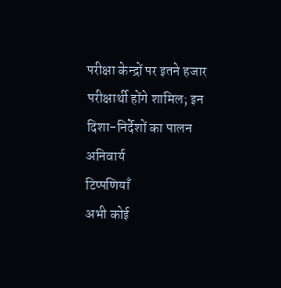परीक्षा केन्द्रों पर इतने हजार परीक्षार्थी होंगे शामिल; इन दिशा-निर्देशों का पालन अनिवार्य
टिप्पणियाँ
अभी कोई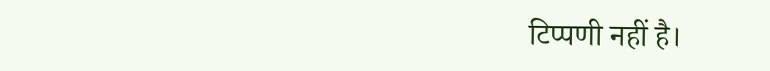टिप्पणी नहीं है।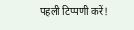पहली टिप्पणी करें!